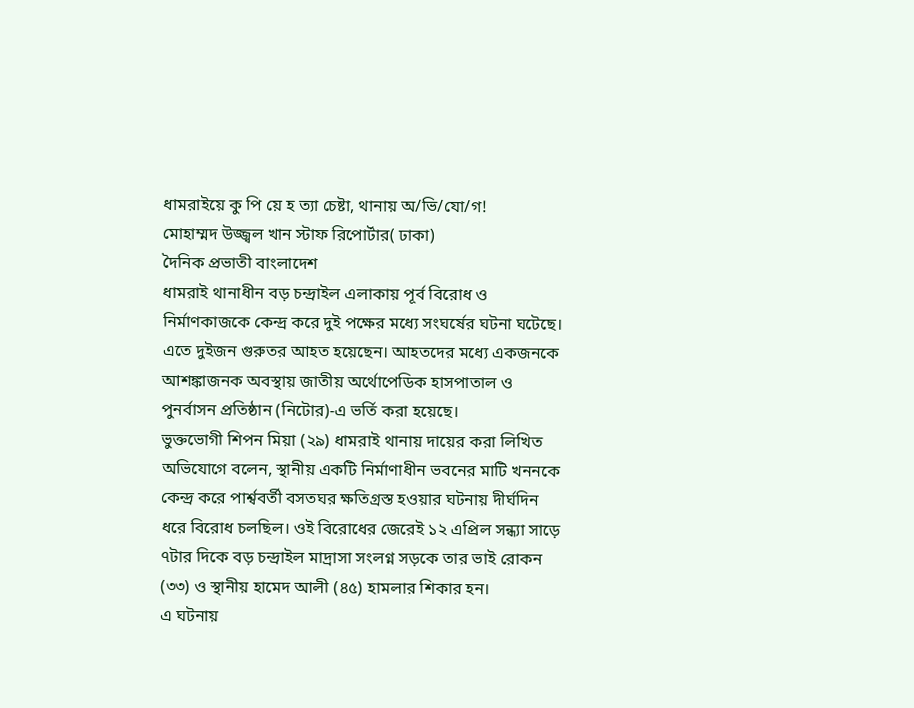ধামরাইয়ে কু পি য়ে হ ত্যা চেষ্টা, থানায় অ/ভি/যো/গ!
মোহাম্মদ উজ্জ্বল খান স্টাফ রিপোর্টার( ঢাকা)
দৈনিক প্রভাতী বাংলাদেশ
ধামরাই থানাধীন বড় চন্দ্রাইল এলাকায় পূর্ব বিরোধ ও নির্মাণকাজকে কেন্দ্র করে দুই পক্ষের মধ্যে সংঘর্ষের ঘটনা ঘটেছে। এতে দুইজন গুরুতর আহত হয়েছেন। আহতদের মধ্যে একজনকে আশঙ্কাজনক অবস্থায় জাতীয় অর্থোপেডিক হাসপাতাল ও পুনর্বাসন প্রতিষ্ঠান (নিটোর)-এ ভর্তি করা হয়েছে।
ভুক্তভোগী শিপন মিয়া (২৯) ধামরাই থানায় দায়ের করা লিখিত অভিযোগে বলেন, স্থানীয় একটি নির্মাণাধীন ভবনের মাটি খননকে কেন্দ্র করে পার্শ্ববর্তী বসতঘর ক্ষতিগ্রস্ত হওয়ার ঘটনায় দীর্ঘদিন ধরে বিরোধ চলছিল। ওই বিরোধের জেরেই ১২ এপ্রিল সন্ধ্যা সাড়ে ৭টার দিকে বড় চন্দ্রাইল মাদ্রাসা সংলগ্ন সড়কে তার ভাই রোকন (৩৩) ও স্থানীয় হামেদ আলী (৪৫) হামলার শিকার হন।
এ ঘটনায়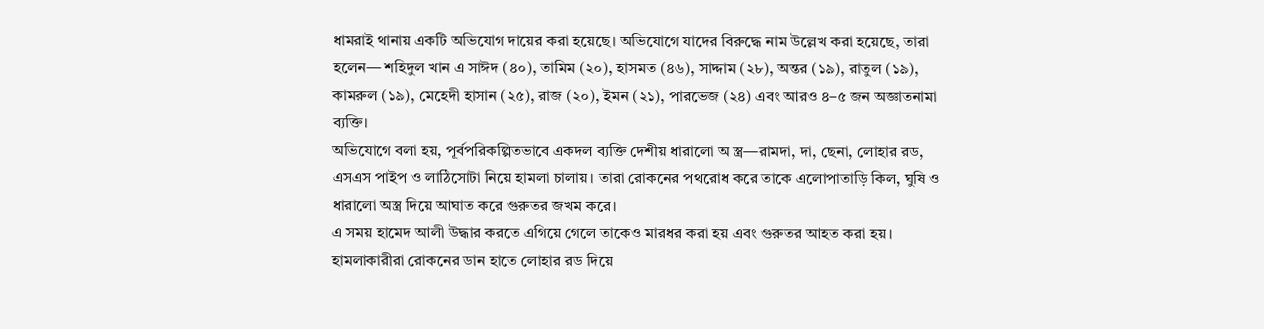ধামরাই থানায় একটি অভিযোগ দায়ের করা হয়েছে। অভিযোগে যাদের বিরুদ্ধে নাম উল্লেখ করা হয়েছে, তারা হলেন— শহিদুল খান এ সাঈদ (৪০), তামিম (২০), হাসমত (৪৬), সাদ্দাম (২৮), অন্তর (১৯), রাতুল (১৯), কামরুল (১৯), মেহেদী হাসান (২৫), রাজ (২০), ইমন (২১), পারভেজ (২৪) এবং আরও ৪–৫ জন অজ্ঞাতনামা ব্যক্তি।
অভিযোগে বলা হয়, পূর্বপরিকল্পিতভাবে একদল ব্যক্তি দেশীয় ধারালো অ স্ত্র—রামদা, দা, ছেনা, লোহার রড, এসএস পাইপ ও লাঠিসোটা নিয়ে হামলা চালায়। তারা রোকনের পথরোধ করে তাকে এলোপাতাড়ি কিল, ঘুষি ও ধারালো অস্ত্র দিয়ে আঘাত করে গুরুতর জখম করে।
এ সময় হামেদ আলী উদ্ধার করতে এগিয়ে গেলে তাকেও মারধর করা হয় এবং গুরুতর আহত করা হয়।
হামলাকারীরা রোকনের ডান হাতে লোহার রড দিয়ে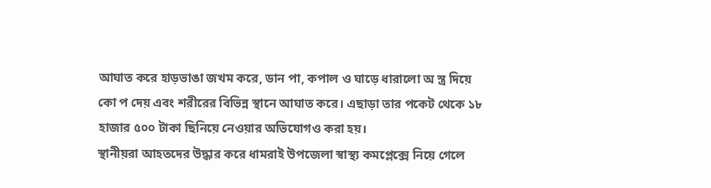আঘাত করে হাড়ভাঙা জখম করে, ডান পা, কপাল ও ঘাড়ে ধারালো অ স্ত্র দিয়ে কো প দেয় এবং শরীরের বিভিন্ন স্থানে আঘাত করে। এছাড়া তার পকেট থেকে ১৮ হাজার ৫০০ টাকা ছিনিয়ে নেওয়ার অভিযোগও করা হয়।
স্থানীয়রা আহতদের উদ্ধার করে ধামরাই উপজেলা স্বাস্থ্য কমপ্লেক্সে নিয়ে গেলে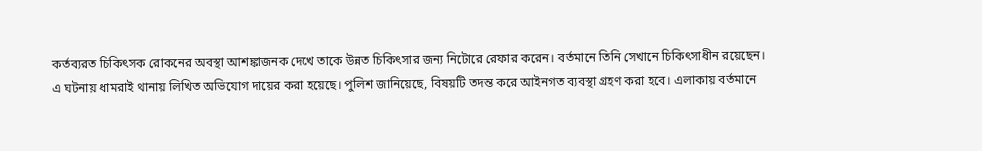কর্তব্যরত চিকিৎসক রোকনের অবস্থা আশঙ্কাজনক দেখে তাকে উন্নত চিকিৎসার জন্য নিটোরে রেফার করেন। বর্তমানে তিনি সেখানে চিকিৎসাধীন রয়েছেন।
এ ঘটনায় ধামরাই থানায় লিখিত অভিযোগ দায়ের করা হয়েছে। পুলিশ জানিয়েছে, বিষয়টি তদন্ত করে আইনগত ব্যবস্থা গ্রহণ করা হবে। এলাকায় বর্তমানে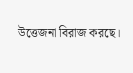উত্তেজনা বিরাজ করছে।